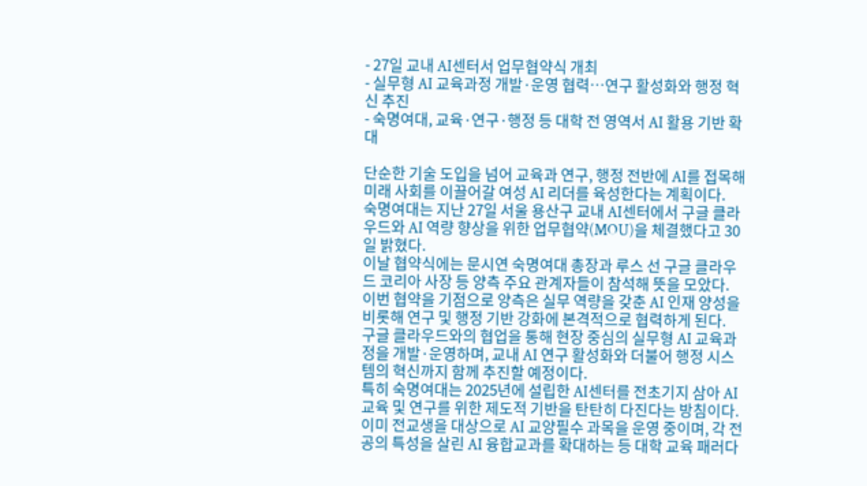- 27일 교내 AI센터서 업무협약식 개최
- 실무형 AI 교육과정 개발·운영 협력…연구 활성화와 행정 혁신 추진
- 숙명여대, 교육·연구·행정 등 대학 전 영역서 AI 활용 기반 확대

단순한 기술 도입을 넘어 교육과 연구, 행정 전반에 AI를 접목해 미래 사회를 이끌어갈 여성 AI 리더를 육성한다는 계획이다.
숙명여대는 지난 27일 서울 용산구 교내 AI센터에서 구글 클라우드와 AI 역량 향상을 위한 업무협약(MOU)을 체결했다고 30일 밝혔다.
이날 협약식에는 문시연 숙명여대 총장과 루스 선 구글 클라우드 코리아 사장 등 양측 주요 관계자들이 참석해 뜻을 모았다.
이번 협약을 기점으로 양측은 실무 역량을 갖춘 AI 인재 양성을 비롯해 연구 및 행정 기반 강화에 본격적으로 협력하게 된다.
구글 클라우드와의 협업을 통해 현장 중심의 실무형 AI 교육과정을 개발·운영하며, 교내 AI 연구 활성화와 더불어 행정 시스템의 혁신까지 함께 추진할 예정이다.
특히 숙명여대는 2025년에 설립한 AI센터를 전초기지 삼아 AI 교육 및 연구를 위한 제도적 기반을 탄탄히 다진다는 방침이다.
이미 전교생을 대상으로 AI 교양필수 과목을 운영 중이며, 각 전공의 특성을 살린 AI 융합교과를 확대하는 등 대학 교육 패러다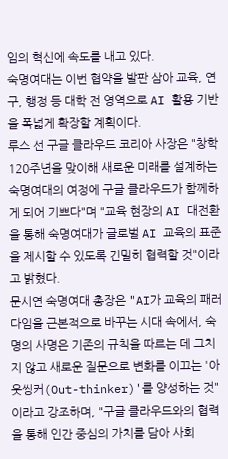임의 혁신에 속도를 내고 있다.
숙명여대는 이번 협약을 발판 삼아 교육, 연구, 행정 등 대학 전 영역으로 AI 활용 기반을 폭넓게 확장할 계획이다.
루스 선 구글 클라우드 코리아 사장은 "창학 120주년을 맞이해 새로운 미래를 설계하는 숙명여대의 여정에 구글 클라우드가 함께하게 되어 기쁘다"며 "교육 현장의 AI 대전환을 통해 숙명여대가 글로벌 AI 교육의 표준을 제시할 수 있도록 긴밀히 협력할 것"이라고 밝혔다.
문시연 숙명여대 총장은 "AI가 교육의 패러다임을 근본적으로 바꾸는 시대 속에서, 숙명의 사명은 기존의 규칙을 따르는 데 그치지 않고 새로운 질문으로 변화를 이끄는 '아웃씽커(Out-thinker)'를 양성하는 것"이라고 강조하며, "구글 클라우드와의 협력을 통해 인간 중심의 가치를 담아 사회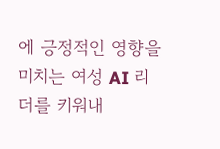에 긍정적인 영향을 미치는 여성 AI 리더를 키워내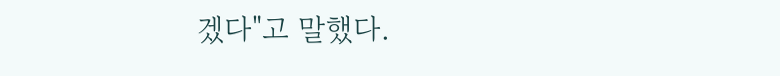겠다"고 말했다.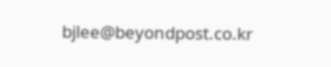bjlee@beyondpost.co.kr